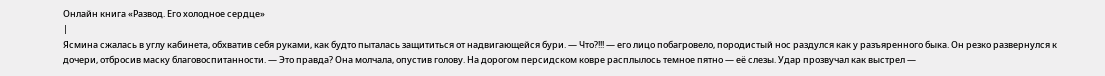Онлайн книга «Развод. Его холодное сердце»
|
Ясмина сжалась в углу кабинета, обхватив себя руками, как будто пыталась защититься от надвигающейся бури. — Что?!!! — его лицо побагровело, породистый нос раздулся как у разъяренного быка. Он резко развернулся к дочери, отбросив маску благовоспитанности. — Это правда? Она молчала, опустив голову. На дорогом персидском ковре расплылось темное пятно — её слезы. Удар прозвучал как выстрел —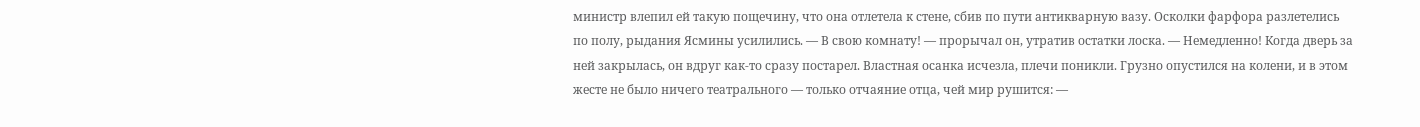министр влепил ей такую пощечину, что она отлетела к стене, сбив по пути антикварную вазу. Осколки фарфора разлетелись по полу, рыдания Ясмины усилились. — В свою комнату! — прорычал он, утратив остатки лоска. — Немедленно! Когда дверь за ней закрылась, он вдруг как-то сразу постарел. Властная осанка исчезла, плечи поникли. Грузно опустился на колени, и в этом жесте не было ничего театрального — только отчаяние отца, чей мир рушится: —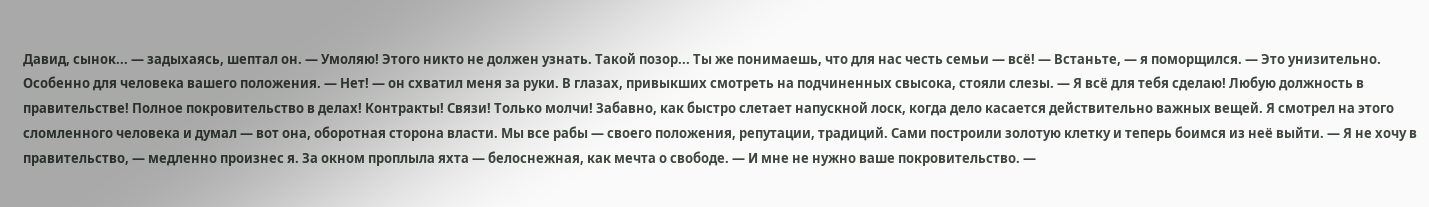Давид, сынок... — задыхаясь, шептал он. — Умоляю! Этого никто не должен узнать. Такой позор... Ты же понимаешь, что для нас честь семьи — всё! — Встаньте, — я поморщился. — Это унизительно. Особенно для человека вашего положения. — Нет! — он схватил меня за руки. В глазах, привыкших смотреть на подчиненных свысока, стояли слезы. — Я всё для тебя сделаю! Любую должность в правительстве! Полное покровительство в делах! Контракты! Связи! Только молчи! Забавно, как быстро слетает напускной лоск, когда дело касается действительно важных вещей. Я смотрел на этого сломленного человека и думал — вот она, оборотная сторона власти. Мы все рабы — своего положения, репутации, традиций. Сами построили золотую клетку и теперь боимся из неё выйти. — Я не хочу в правительство, — медленно произнес я. За окном проплыла яхта — белоснежная, как мечта о свободе. — И мне не нужно ваше покровительство. —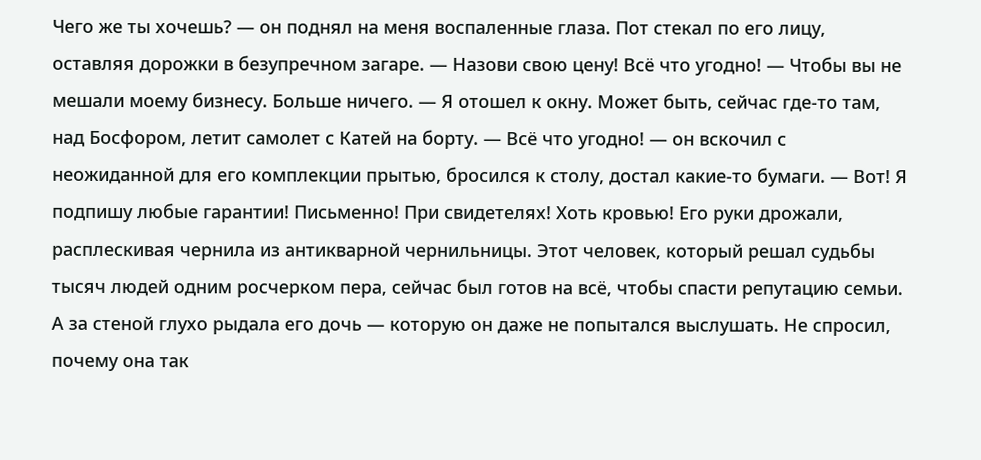Чего же ты хочешь? — он поднял на меня воспаленные глаза. Пот стекал по его лицу, оставляя дорожки в безупречном загаре. — Назови свою цену! Всё что угодно! — Чтобы вы не мешали моему бизнесу. Больше ничего. — Я отошел к окну. Может быть, сейчас где-то там, над Босфором, летит самолет с Катей на борту. — Всё что угодно! — он вскочил с неожиданной для его комплекции прытью, бросился к столу, достал какие-то бумаги. — Вот! Я подпишу любые гарантии! Письменно! При свидетелях! Хоть кровью! Его руки дрожали, расплескивая чернила из антикварной чернильницы. Этот человек, который решал судьбы тысяч людей одним росчерком пера, сейчас был готов на всё, чтобы спасти репутацию семьи. А за стеной глухо рыдала его дочь — которую он даже не попытался выслушать. Не спросил, почему она так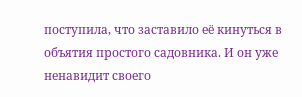поступила, что заставило её кинуться в объятия простого садовника. И он уже ненавидит своего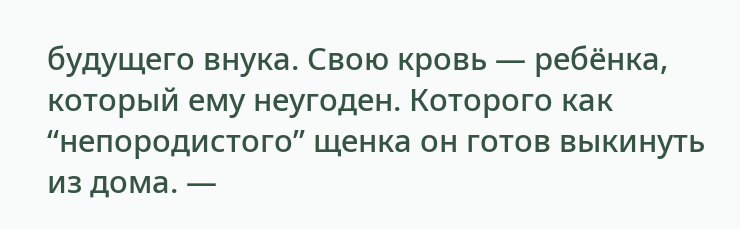будущего внука. Свою кровь — ребёнка, который ему неугоден. Которого как “непородистого” щенка он готов выкинуть из дома. —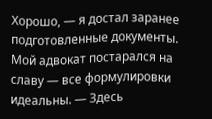Хорошо, — я достал заранее подготовленные документы. Мой адвокат постарался на славу — все формулировки идеальны. — Здесь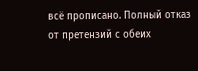всё прописано. Полный отказ от претензий с обеих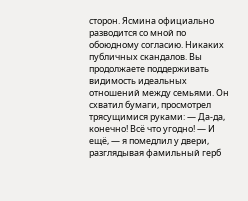сторон. Ясмина официально разводится со мной по обоюдному согласию. Никаких публичных скандалов. Вы продолжаете поддерживать видимость идеальных отношений между семьями. Он схватил бумаги, просмотрел трясущимися руками: — Да-да, конечно! Всё что угодно! — И ещё, — я помедлил у двери, разглядывая фамильный герб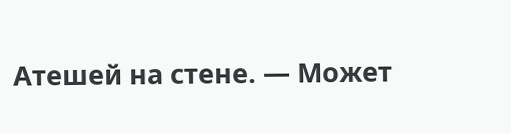Атешей на стене. — Может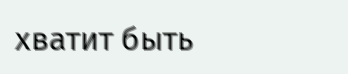хватит быть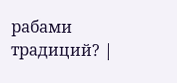рабами традиций? |